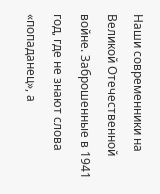Наши современники на Великой Отечественной войне. Заброшенные в 1941 год, где не знают слова «попаданец», а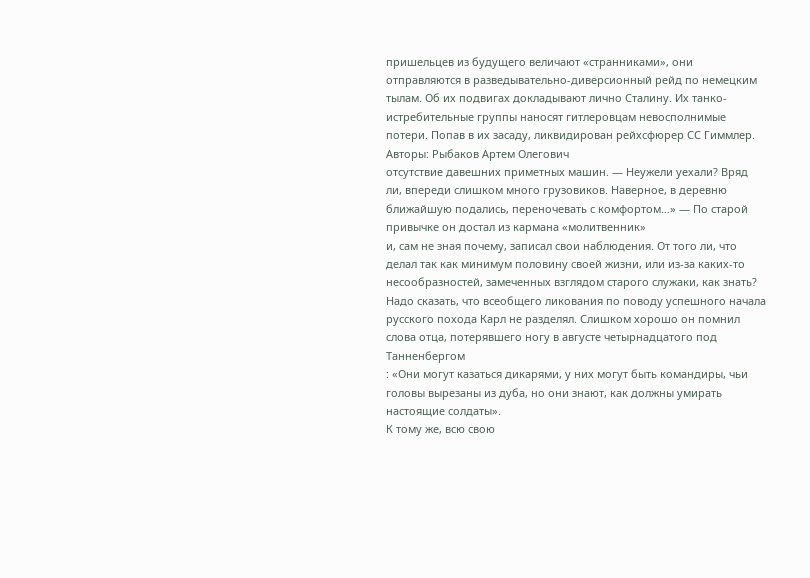пришельцев из будущего величают «странниками», они отправляются в разведывательно-диверсионный рейд по немецким тылам. Об их подвигах докладывают лично Сталину. Их танко-истребительные группы наносят гитлеровцам невосполнимые потери. Попав в их засаду, ликвидирован рейхсфюрер СС Гиммлер.
Авторы: Рыбаков Артем Олегович
отсутствие давешних приметных машин. — Неужели уехали? Вряд ли, впереди слишком много грузовиков. Наверное, в деревню ближайшую подались, переночевать с комфортом…» — По старой привычке он достал из кармана «молитвенник»
и, сам не зная почему, записал свои наблюдения. От того ли, что делал так как минимум половину своей жизни, или из-за каких-то несообразностей, замеченных взглядом старого служаки, как знать?
Надо сказать, что всеобщего ликования по поводу успешного начала русского похода Карл не разделял. Слишком хорошо он помнил слова отца, потерявшего ногу в августе четырнадцатого под Танненбергом
: «Они могут казаться дикарями, у них могут быть командиры, чьи головы вырезаны из дуба, но они знают, как должны умирать настоящие солдаты».
К тому же, всю свою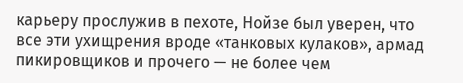карьеру прослужив в пехоте, Нойзе был уверен, что все эти ухищрения вроде «танковых кулаков», армад пикировщиков и прочего — не более чем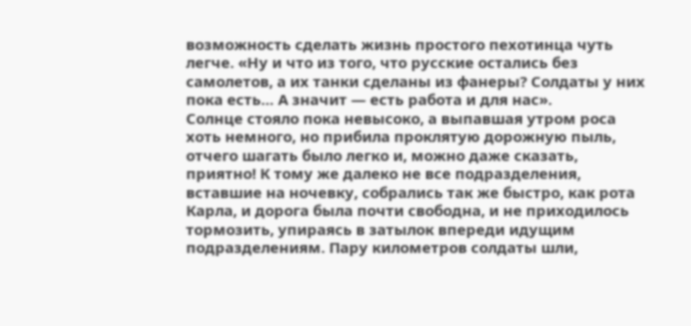возможность сделать жизнь простого пехотинца чуть легче. «Ну и что из того, что русские остались без самолетов, а их танки сделаны из фанеры? Солдаты у них пока есть… А значит — есть работа и для нас».
Солнце стояло пока невысоко, а выпавшая утром роса хоть немного, но прибила проклятую дорожную пыль, отчего шагать было легко и, можно даже сказать, приятно! К тому же далеко не все подразделения, вставшие на ночевку, собрались так же быстро, как рота Карла, и дорога была почти свободна, и не приходилось тормозить, упираясь в затылок впереди идущим подразделениям. Пару километров солдаты шли,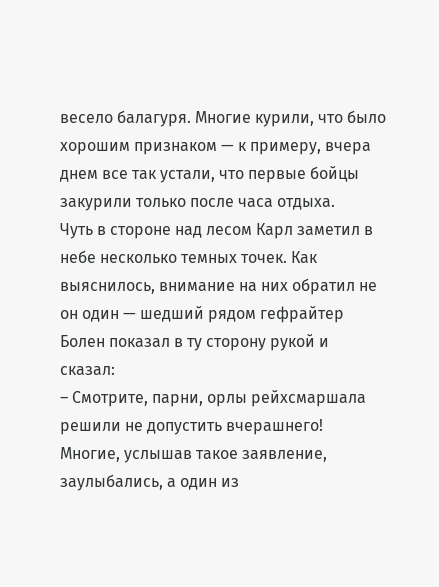весело балагуря. Многие курили, что было хорошим признаком — к примеру, вчера днем все так устали, что первые бойцы закурили только после часа отдыха.
Чуть в стороне над лесом Карл заметил в небе несколько темных точек. Как выяснилось, внимание на них обратил не он один — шедший рядом гефрайтер Болен показал в ту сторону рукой и сказал:
– Смотрите, парни, орлы рейхсмаршала решили не допустить вчерашнего!
Многие, услышав такое заявление, заулыбались, а один из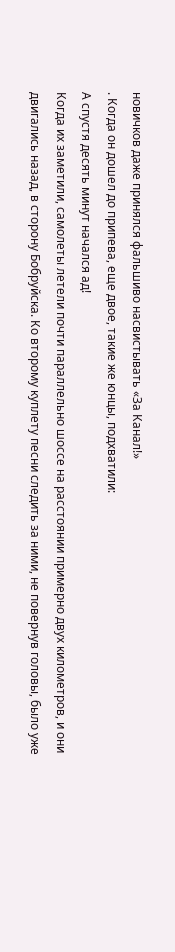новичков даже принялся фальшиво насвистывать «За Канал!»
. Когда он дошел до припева, еще двое, такие же юнцы, подхватили:
А спустя десять минут начался ад!
Когда их заметили, самолеты летели почти параллельно шоссе на расстоянии примерно двух километров, и они двигались назад, в сторону Бобруйска. Ко второму куплету песни следить за ними, не повернув головы, было уже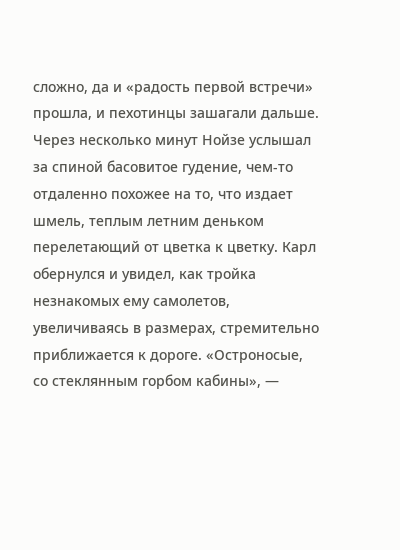сложно, да и «радость первой встречи» прошла, и пехотинцы зашагали дальше. Через несколько минут Нойзе услышал за спиной басовитое гудение, чем-то отдаленно похожее на то, что издает шмель, теплым летним деньком перелетающий от цветка к цветку. Карл обернулся и увидел, как тройка незнакомых ему самолетов, увеличиваясь в размерах, стремительно приближается к дороге. «Остроносые, со стеклянным горбом кабины», —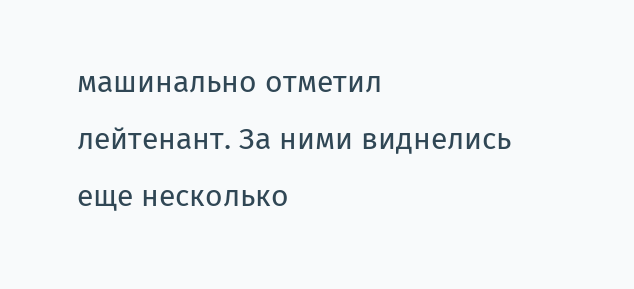машинально отметил лейтенант. За ними виднелись еще несколько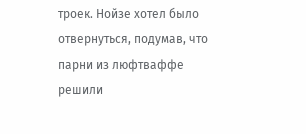троек. Нойзе хотел было отвернуться, подумав, что парни из люфтваффе решили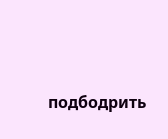подбодрить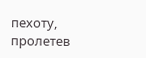пехоту, пролетев